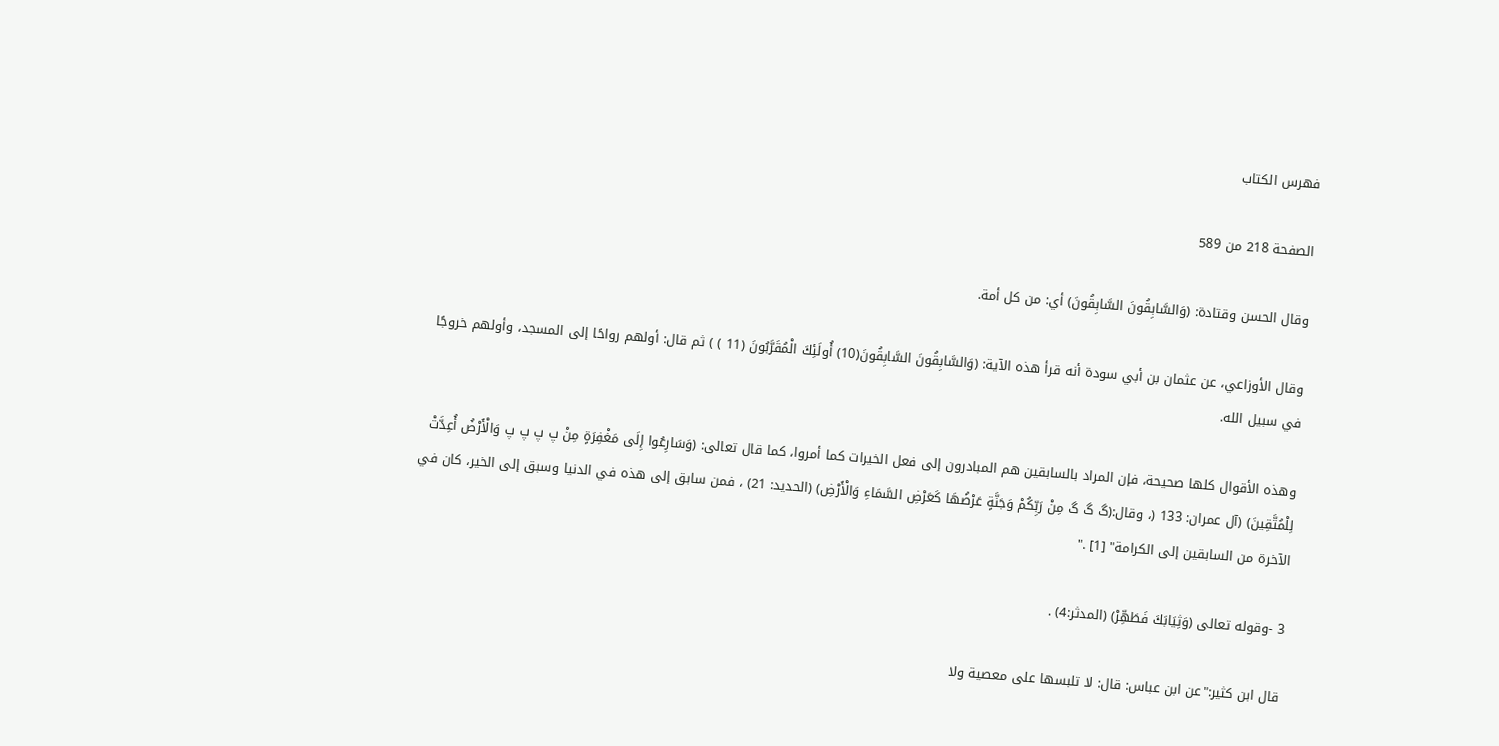فهرس الكتاب

الصفحة 218 من 589

وقال الحسن وقتادة: (وَالسَّابِقُونَ السَّابِقُونَ) أي: من كل أمة.

وقال الأوزاعي، عن عثمان بن أبي سودة أنه قرأ هذه الآية: (وَالسَّابِقُونَ السَّابِقُونَ(10) أُولَئِكَ الْمُقَرَّبُونَ (11 ) ) ثم قال: أولهم رواحًا إلى المسجد، وأولهم خروجًا في سبيل الله.

وهذه الأقوال كلها صحيحة، فإن المراد بالسابقين هم المبادرون إلى فعل الخيرات كما أمروا، كما قال تعالى: (وَسَارِعُوا إِلَى مَغْفِرَةٍ مِنْ پ پ پ پ وَالْأَرْضُ أُعِدَّتْ لِلْمُتَّقِينَ) (آل عمران: 133 (، وقال:(گ گ گ مِنْ رَبِّكُمْ وَجَنَّةٍ عَرْضُهَا كَعَرْضِ السَّمَاءِ وَالْأَرْضِ) (الحديد: 21) ، فمن سابق إلى هذه في الدنيا وسبق إلى الخير، كان في الآخرة من السابقين إلى الكرامة" [1] ."

3 -وقوله تعالى (وَثِيَابَكَ فَطَهِّرْ) (المدثر:4) .

قال ابن كثير:"عن ابن عباس: قال: لا تلبسها على معصية ولا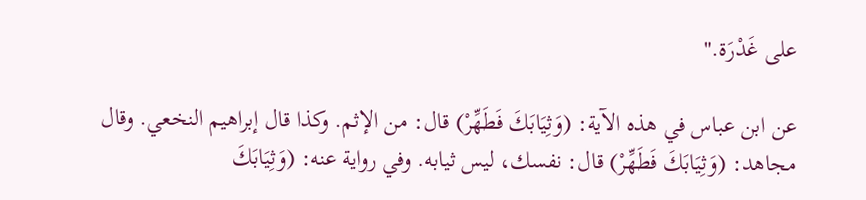على غَدْرَة."

عن ابن عباس في هذه الآية: (وَثِيَابَكَ فَطَهِّرْ) قال: من الإثم. وكذا قال إبراهيم النخعي. وقال مجاهد: (وَثِيَابَكَ فَطَهِّرْ) قال: نفسك، ليس ثيابه. وفي رواية عنه: (وَثِيَابَكَ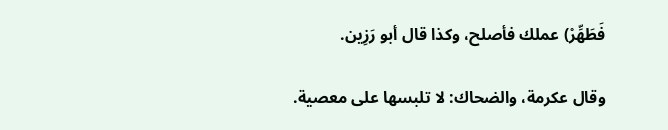فَطَهِّرْ) عملك فأصلح، وكذا قال أبو رَزِين.

وقال عكرمة، والضحاك: لا تلبسها على معصية.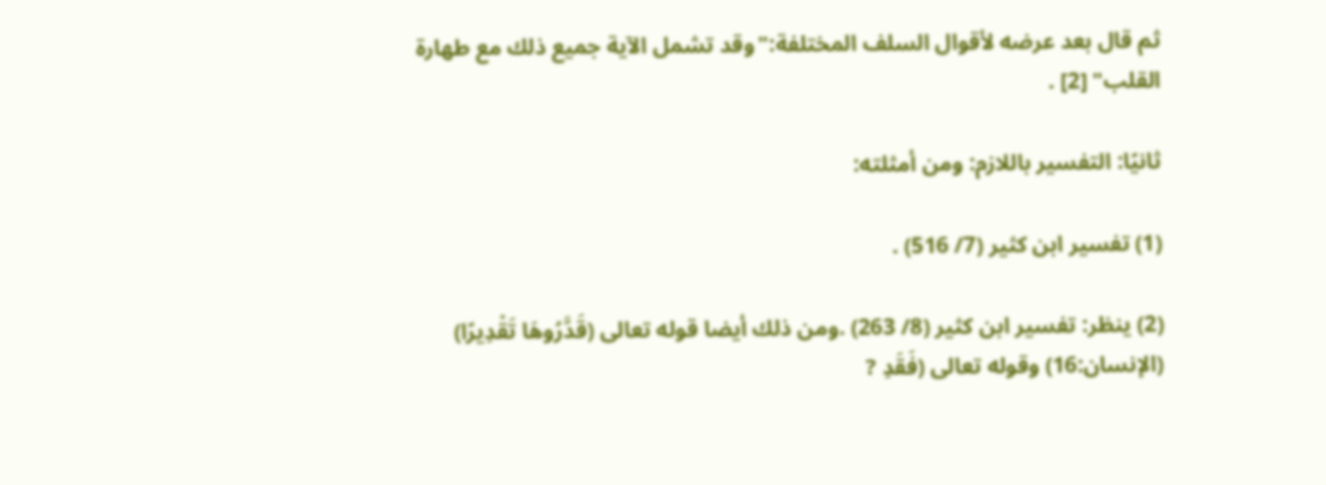ثم قال بعد عرضه لأقوال السلف المختلفة:"وقد تشمل الآية جميع ذلك مع طهارة القلب" [2] .

ثانيًا: التفسير باللازم: ومن أمثلته:

(1) تفسير ابن كثير (7/ 516) .

(2) ينظر: تفسير ابن كثير (8/ 263) .ومن ذلك أيضا قوله تعالى (قَدَّرُوهَا تَقْدِيرًا) (الإنسان:16) وقوله تعالى (فَقَدِ ?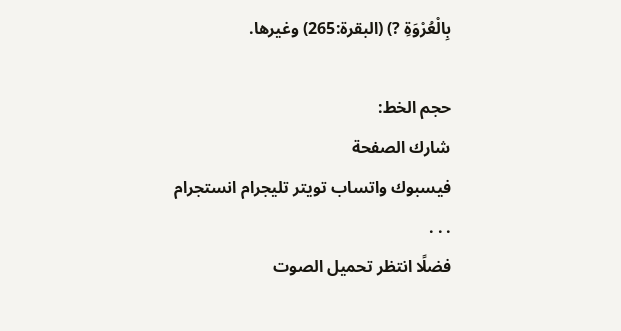بِالْعُرْوَةِ ?) (البقرة:265) وغيرها.

حجم الخط:
شارك الصفحة
فيسبوك واتساب تويتر تليجرام انستجرام
. . .
فضلًا انتظر تحميل الصوت